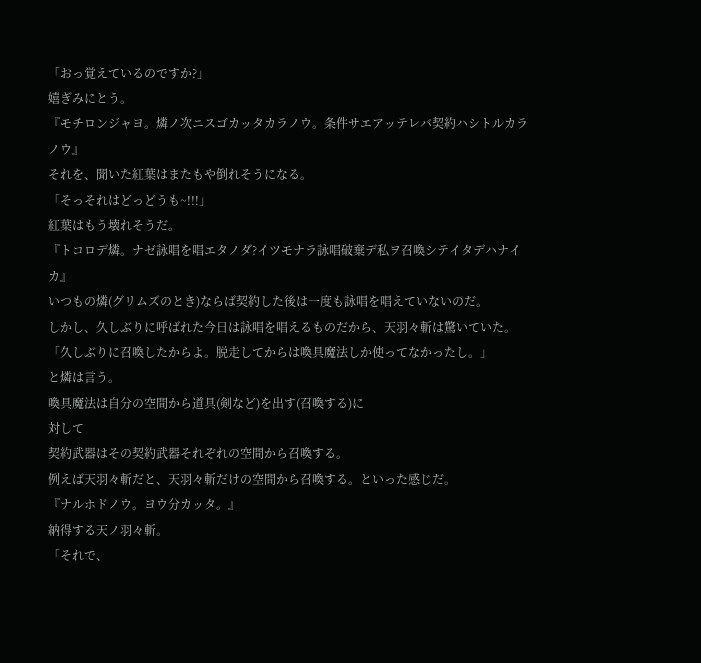「おっ覚えているのですか?」
嬉ぎみにとう。
『モチロンジャヨ。燐ノ次ニスゴカッタカラノウ。条件サエアッテレバ契約ハシトルカラノウ』
それを、聞いた紅葉はまたもや倒れそうになる。
「そっそれはどっどうも~!!!」
紅葉はもう壊れそうだ。
『トコロデ燐。ナゼ詠唱を唱エタノダ?イツモナラ詠唱破棄デ私ヲ召喚シテイタデハナイカ』
いつもの燐(グリムズのとき)ならば契約した後は一度も詠唱を唱えていないのだ。
しかし、久しぶりに呼ばれた今日は詠唱を唱えるものだから、天羽々斬は驚いていた。
「久しぶりに召喚したからよ。脱走してからは喚具魔法しか使ってなかったし。」
と燐は言う。
喚具魔法は自分の空間から道具(剣など)を出す(召喚する)に
対して
契約武器はその契約武器それぞれの空間から召喚する。
例えば天羽々斬だと、天羽々斬だけの空間から召喚する。といった感じだ。
『ナルホドノウ。ヨウ分カッタ。』
納得する天ノ羽々斬。
「それで、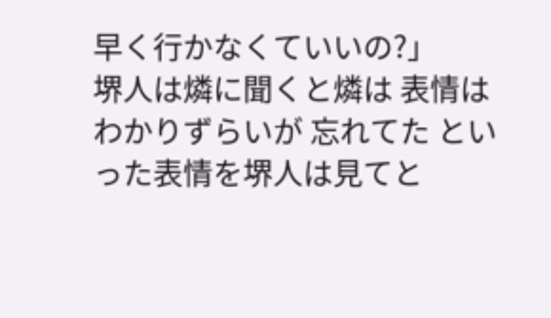早く行かなくていいの?」
堺人は燐に聞くと燐は 表情はわかりずらいが 忘れてた といった表情を堺人は見てと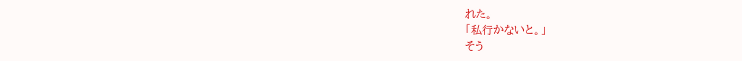れた。
「私行かないと。」
そう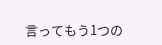言ってもう1つの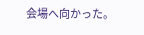会場へ向かった。